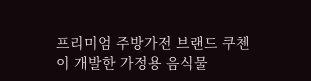프리미엄 주방가전 브랜드 쿠첸 이 개발한 가정용 음식물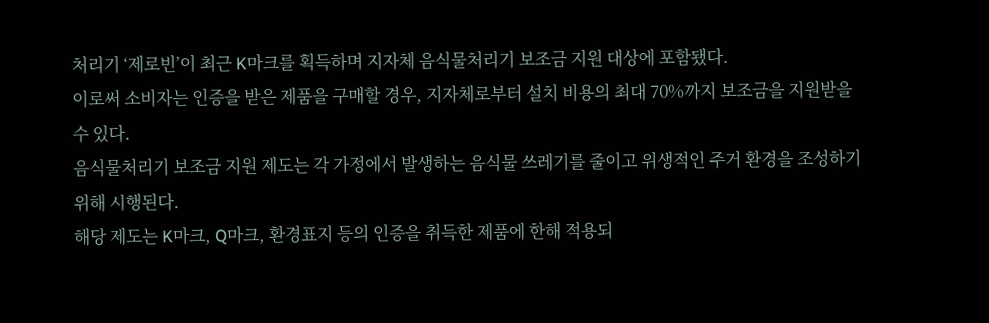처리기 ‘제로빈’이 최근 K마크를 획득하며 지자체 음식물처리기 보조금 지원 대상에 포함됐다.
이로써 소비자는 인증을 받은 제품을 구매할 경우, 지자체로부터 설치 비용의 최대 70%까지 보조금을 지원받을 수 있다.
음식물처리기 보조금 지원 제도는 각 가정에서 발생하는 음식물 쓰레기를 줄이고 위생적인 주거 환경을 조성하기 위해 시행된다.
해당 제도는 K마크, Q마크, 환경표지 등의 인증을 취득한 제품에 한해 적용되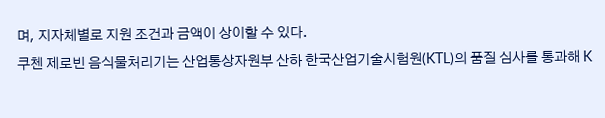며, 지자체별로 지원 조건과 금액이 상이할 수 있다.
쿠첸 제로빈 음식물처리기는 산업통상자원부 산하 한국산업기술시험원(KTL)의 품질 심사를 통과해 K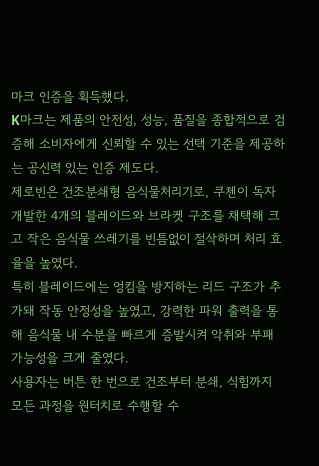마크 인증을 획득했다.
K마크는 제품의 안전성, 성능, 품질을 종합적으로 검증해 소비자에게 신뢰할 수 있는 선택 기준을 제공하는 공신력 있는 인증 제도다.
제로빈은 건조분쇄형 음식물처리기로, 쿠첸이 독자 개발한 4개의 블레이드와 브라켓 구조를 채택해 크고 작은 음식물 쓰레기를 빈틈없이 절삭하며 처리 효율을 높였다.
특히 블레이드에는 엉킴을 방지하는 리드 구조가 추가돼 작동 안정성을 높였고, 강력한 파워 출력을 통해 음식물 내 수분을 빠르게 증발시켜 악취와 부패 가능성을 크게 줄였다.
사용자는 버튼 한 번으로 건조부터 분쇄, 식힘까지 모든 과정을 원터치로 수행할 수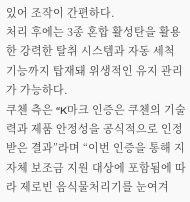있어 조작이 간편하다.
처리 후에는 3종 혼합 활성탄을 활용한 강력한 탈취 시스템과 자동 세척 기능까지 탑재돼 위생적인 유지 관리가 가능하다.
쿠첸 측은 “K마크 인증은 쿠첸의 기술력과 제품 안정성을 공식적으로 인정받은 결과”라며 “이번 인증을 통해 지자체 보조금 지원 대상에 포함됨에 따라 제로빈 음식물처리기를 눈여겨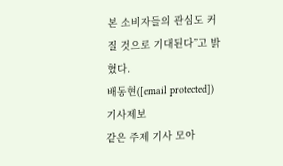본 소비자들의 관심도 커질 것으로 기대된다”고 밝혔다.
배동현([email protected]) 기사제보
같은 주제 기사 모아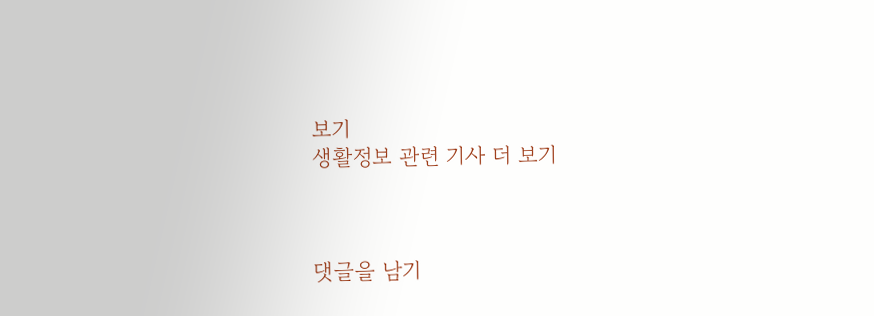보기
생활정보 관련 기사 더 보기



댓글을 남기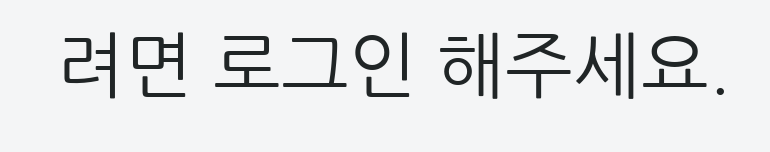려면 로그인 해주세요.